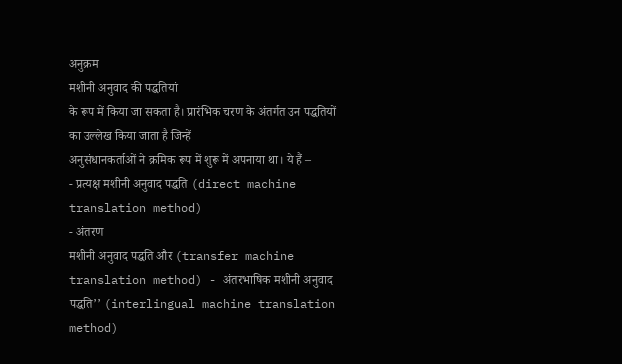अनुक्रम
मशीनी अनुवाद की पद्धतियां
के रूप में किया जा सकता है। प्रारंभिक चरण के अंतर्गत उन पद्धतियों का उल्लेख किया जाता है जिन्हें
अनुसंधानकर्ताओं ने क्रमिक रूप में शुरू में अपनाया था। ये हैं –
- प्रत्यक्ष मशीनी अनुवाद पद्धति (direct machine translation method)
- अंतरण
मशीनी अनुवाद पद्धति और (transfer machine translation method) - अंतरभाषिक मशीनी अनुवाद पद्धति’’ (interlingual machine translation method)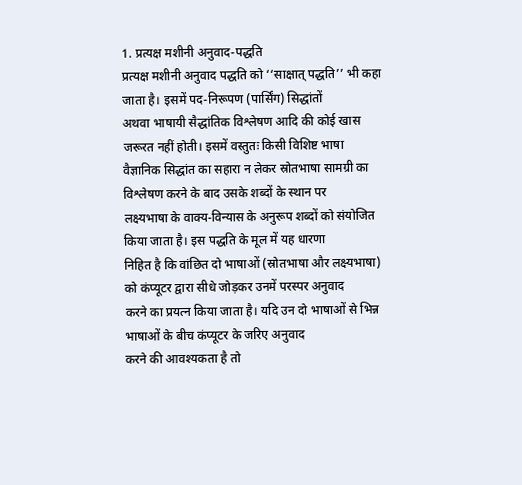1. प्रत्यक्ष मशीनी अनुवाद-पद्धति
प्रत्यक्ष मशीनी अनुवाद पद्धति को ‘‘साक्षात् पद्धति’’ भी कहा जाता है। इसमें पद-निरूपण (पार्सिंग) सिद्धांतों
अथवा भाषायी सैद्धांतिक विश्लेषण आदि की कोई खास जरूरत नहीं होती। इसमें वस्तुतः किसी विशिष्ट भाषा
वैज्ञानिक सिद्धांत का सहारा न लेकर स्रोतभाषा सामग्री का विश्लेषण करने के बाद उसके शब्दों के स्थान पर
लक्ष्यभाषा के वाक्य-विन्यास के अनुरूप शब्दों को संयोजित किया जाता है। इस पद्धति के मूल में यह धारणा
निहित है कि वांछित दो भाषाओं (स्रोतभाषा और लक्ष्यभाषा) को कंप्यूटर द्वारा सीधे जोड़कर उनमें परस्पर अनुवाद
करने का प्रयत्न किया जाता है। यदि उन दो भाषाओं से भिन्न भाषाओं के बीच कंप्यूटर के जरिए अनुवाद
करने की आवश्यकता है तो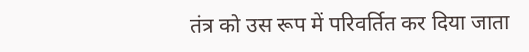तंत्र को उस रूप में परिवर्तित कर दिया जाता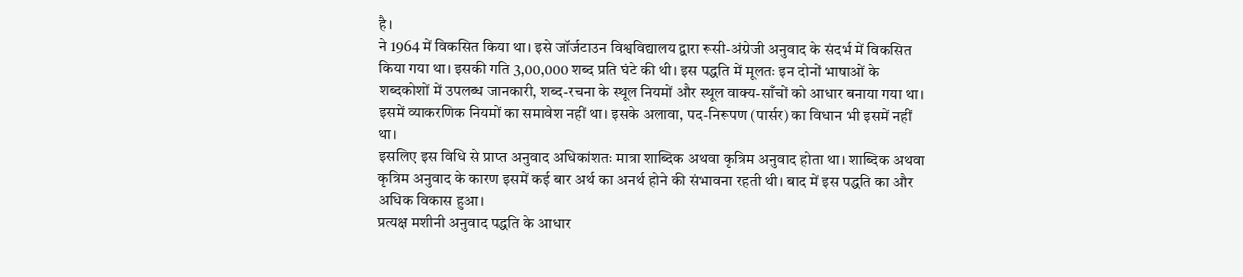है।
ने 1964 में विकसित किया था। इसे जॉर्जटाउन विश्वविद्यालय द्वारा रूसी-अंग्रेजी अनुवाद के संदर्भ में विकसित
किया गया था। इसकी गति 3,00,000 शब्द प्रति घंटे की थी। इस पद्धति में मूलतः इन दोनों भाषाओं के
शब्दकोशों में उपलब्ध जानकारी, शब्द-रचना के स्थूल नियमों और स्थूल वाक्य-साँचों को आधार बनाया गया था।
इसमें व्याकरणिक नियमों का समावेश नहीं था। इसके अलावा, पद-निरूपण (पार्सर) का विधान भी इसमें नहीं था।
इसलिए इस विधि से प्राप्त अनुवाद अधिकांशतः मात्रा शाब्दिक अथवा कृत्रिम अनुवाद होता था। शाब्दिक अथवा
कृत्रिम अनुवाद के कारण इसमें कई बार अर्थ का अनर्थ होने की संभावना रहती थी। बाद में इस पद्धति का और
अधिक विकास हुआ।
प्रत्यक्ष मशीनी अनुवाद पद्धति के आधार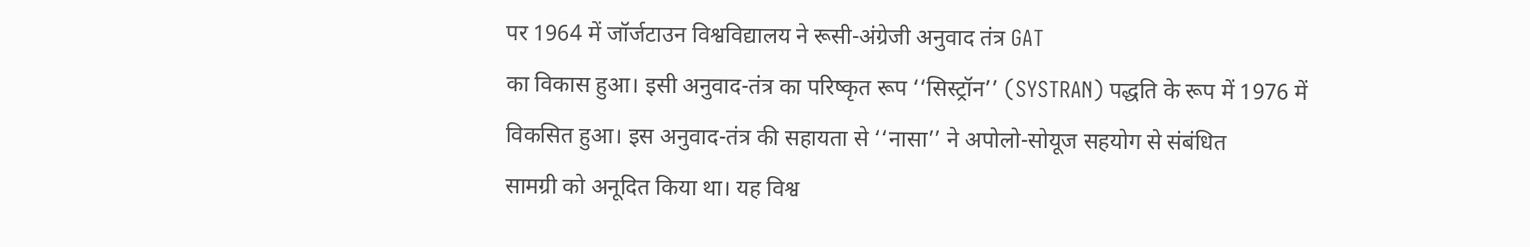पर 1964 में जॉर्जटाउन विश्वविद्यालय ने रूसी-अंग्रेजी अनुवाद तंत्र GAT
का विकास हुआ। इसी अनुवाद-तंत्र का परिष्कृत रूप ‘‘सिस्ट्रॉन’’ (SYSTRAN) पद्धति के रूप में 1976 में
विकसित हुआ। इस अनुवाद-तंत्र की सहायता से ‘‘नासा’’ ने अपोलो-सोयूज सहयोग से संबंधित
सामग्री को अनूदित किया था। यह विश्व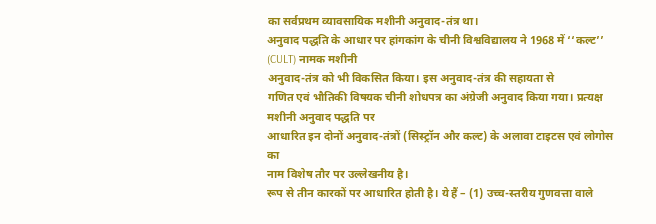का सर्वप्रथम व्यावसायिक मशीनी अनुवाद-तंत्र था।
अनुवाद पद्धति के आधार पर हांगकांग के चीनी विश्वविद्यालय ने 1968 में ‘‘कल्ट’’ (CULT) नामक मशीनी
अनुवाद-तंत्र को भी विकसित किया। इस अनुवाद-तंत्र की सहायता से
गणित एवं भौतिकी विषयक चीनी शोधपत्र का अंग्रेजी अनुवाद किया गया। प्रत्यक्ष मशीनी अनुवाद पद्धति पर
आधारित इन दोनों अनुवाद-तंत्रों (सिस्ट्रॉन और कल्ट) के अलावा टाइटस एवं लोगोस का
नाम विशेष तौर पर उल्लेखनीय है।
रूप से तीन कारकों पर आधारित होती है। ये हैं – (1) उच्च-स्तरीय गुणवत्ता वाले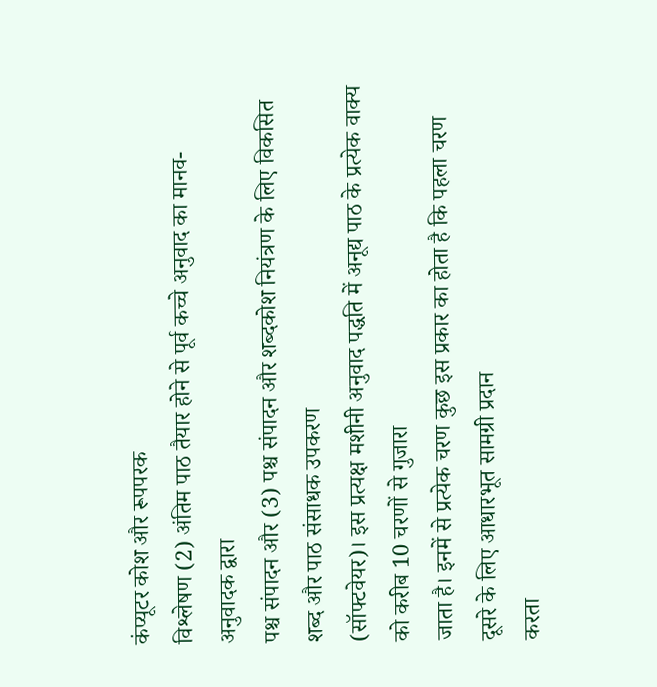कंप्यूटर कोश और रूपपरक
विश्लेषण (2) अंतिम पाठ तैयार होने से पूर्व कच्चे अनुवाद का मानव-अनुवादक द्वारा
पश्च संपादन और (3) पश्च संपादन और शब्दकोश नियंत्रण के लिए विकसित शब्द और पाठ संसाधक उपकरण
(सॉफ्टवेयर)। इस प्रत्यक्ष मशीनी अनुवाद पद्धति में अनूद्य पाठ के प्रत्येक वाक्य को करीब 10 चरणों से गुजारा
जाता है। इनमें से प्रत्येक चरण कुछ इस प्रकार का होता है कि पहला चरण दूसरे के लिए आधारभूत सामग्री प्रदान
करता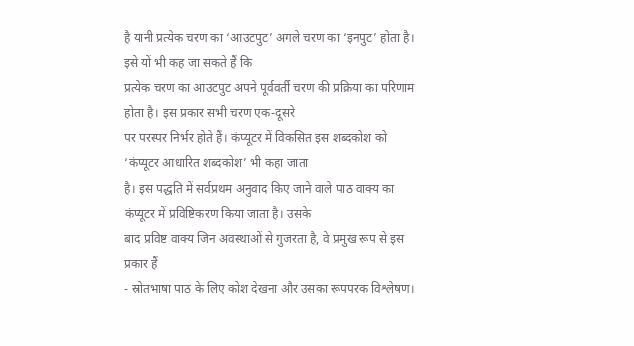है यानी प्रत्येक चरण का ‘आउटपुट’ अगले चरण का ‘इनपुट’ होता है। इसे यों भी कह जा सकते हैं कि
प्रत्येक चरण का आउटपुट अपने पूर्ववर्ती चरण की प्रक्रिया का परिणाम होता है। इस प्रकार सभी चरण एक-दूसरे
पर परस्पर निर्भर होते हैं। कंप्यूटर में विकसित इस शब्दकोश को ‘कंप्यूटर आधारित शब्दकोश’ भी कहा जाता
है। इस पद्धति में सर्वप्रथम अनुवाद किए जाने वाले पाठ वाक्य का कंप्यूटर में प्रविष्टिकरण किया जाता है। उसके
बाद प्रविष्ट वाक्य जिन अवस्थाओं से गुजरता है, वे प्रमुख रूप से इस प्रकार हैं
- स्रोतभाषा पाठ के लिए कोश देखना और उसका रूपपरक विश्लेषण।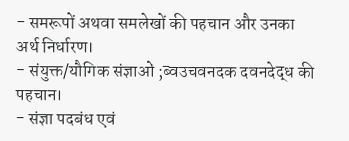- समरूपों अथवा समलेखों की पहचान और उनका अर्थ निर्धारण।
- संयुक्त/यौगिक संज्ञाओं ;ब्वउचवनदक दवनदेद्ध की पहचान।
- संज्ञा पदबंध एवं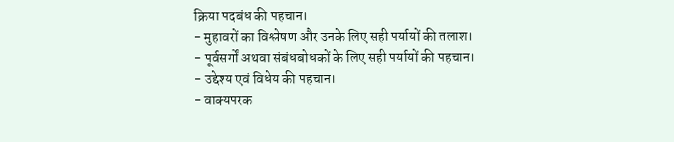क्रिया पदबंध की पहचान।
- मुहावरों का विश्लेषण और उनके लिए सही पर्यायों की तलाश।
- पूर्वसर्गों अथवा संबंधबोधकों के लिए सही पर्यायों की पहचान।
- उद्देश्य एवं विधेय की पहचान।
- वाक्यपरक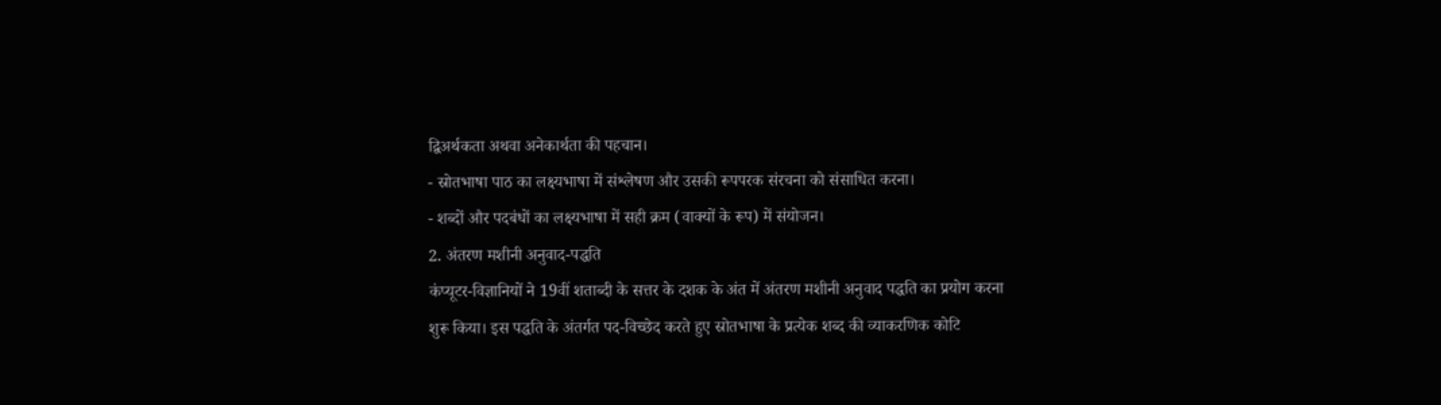द्विअर्थकता अथवा अनेकार्थता की पहचान।
- स्रोतभाषा पाठ का लक्ष्यभाषा में संश्लेषण और उसकी रूपपरक संरचना को संसाधित करना।
- शब्दों और पदबंधों का लक्ष्यभाषा में सही क्रम (वाक्यों के रूप) में संयोजन।
2. अंतरण मशीनी अनुवाद-पद्धति
कंप्यूटर-विज्ञानियों ने 19वीं शताब्दी के सत्तर के दशक के अंत में अंतरण मशीनी अनुवाद पद्धति का प्रयोग करना
शुरू किया। इस पद्धति के अंतर्गत पद-विच्छेद करते हुए स्रोतभाषा के प्रत्येक शब्द की व्याकरणिक कोटि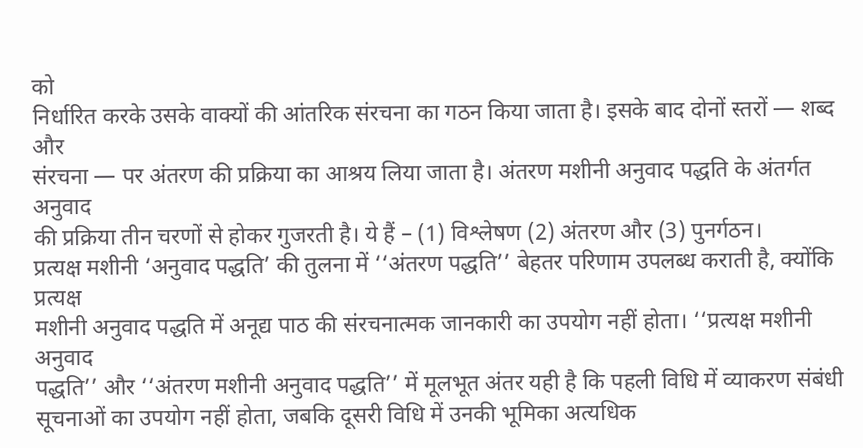को
निर्धारित करके उसके वाक्यों की आंतरिक संरचना का गठन किया जाता है। इसके बाद दोनों स्तरों — शब्द और
संरचना — पर अंतरण की प्रक्रिया का आश्रय लिया जाता है। अंतरण मशीनी अनुवाद पद्धति के अंतर्गत अनुवाद
की प्रक्रिया तीन चरणों से होकर गुजरती है। ये हैं – (1) विश्लेषण (2) अंतरण और (3) पुनर्गठन।
प्रत्यक्ष मशीनी ‘अनुवाद पद्धति’ की तुलना में ‘‘अंतरण पद्धति’’ बेहतर परिणाम उपलब्ध कराती है, क्योंकि प्रत्यक्ष
मशीनी अनुवाद पद्धति में अनूद्य पाठ की संरचनात्मक जानकारी का उपयोग नहीं होता। ‘‘प्रत्यक्ष मशीनी अनुवाद
पद्धति’’ और ‘‘अंतरण मशीनी अनुवाद पद्धति’’ में मूलभूत अंतर यही है कि पहली विधि में व्याकरण संबंधी
सूचनाओं का उपयोग नहीं होता, जबकि दूसरी विधि में उनकी भूमिका अत्यधिक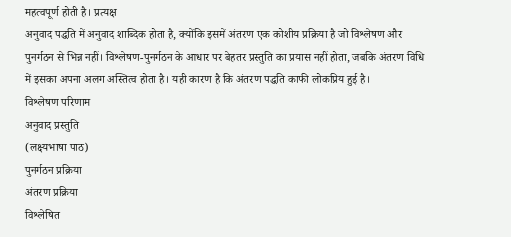महत्वपूर्ण होती है। प्रत्यक्ष
अनुवाद पद्धति में अनुवाद शाब्दिक होता है, क्योंकि इसमें अंतरण एक कोशीय प्रक्रिया है जो विश्लेषण और
पुनर्गठन से भिन्न नहीं। विश्लेषण-पुनर्गठन के आधार पर बेहतर प्रस्तुति का प्रयास नहीं होता, जबकि अंतरण विधि
में इसका अपना अलग अस्तित्व होता है। यही कारण है कि अंतरण पद्धति काफी लोकप्रिय हुई है।
विश्लेषण परिणाम
अनुवाद प्रस्तुति
(लक्ष्यभाषा पाठ)
पुनर्गठन प्रक्रिया
अंतरण प्रक्रिया
विश्लेषित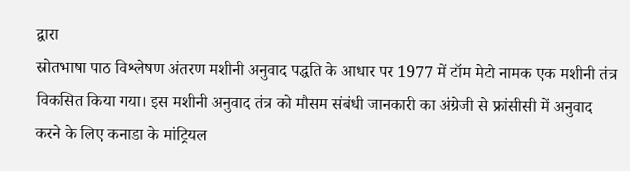द्वारा
स्रोतभाषा पाठ विश्लेषण अंतरण मशीनी अनुवाद पद्धति के आधार पर 1977 में टॉम मेटो नामक एक मशीनी तंत्र विकसित किया गया। इस मशीनी अनुवाद तंत्र को मौसम संबंधी जानकारी का अंग्रेजी से फ्रांसीसी में अनुवाद
करने के लिए कनाडा के मांट्रियल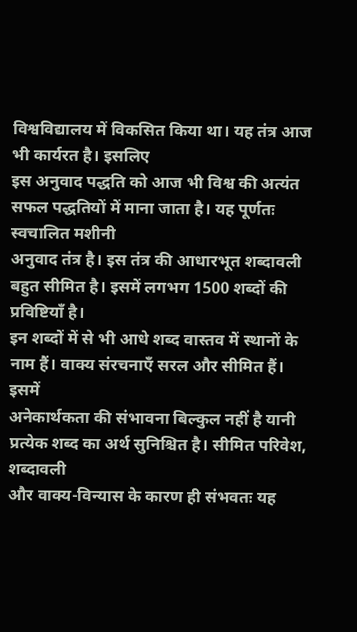विश्वविद्यालय में विकसित किया था। यह तंत्र आज भी कार्यरत है। इसलिए
इस अनुवाद पद्धति को आज भी विश्व की अत्यंत सफल पद्धतियों में माना जाता है। यह पूर्णतः स्वचालित मशीनी
अनुवाद तंत्र है। इस तंत्र की आधारभूत शब्दावली बहुत सीमित है। इसमें लगभग 1500 शब्दों की प्रविष्टियाँ है।
इन शब्दों में से भी आधे शब्द वास्तव में स्थानों के नाम हैं। वाक्य संरचनाएँ सरल और सीमित हैं। इसमें
अनेकार्थकता की संभावना बिल्कुल नहीं है यानी प्रत्येक शब्द का अर्थ सुनिश्चित है। सीमित परिवेश, शब्दावली
और वाक्य-विन्यास के कारण ही संभवतः यह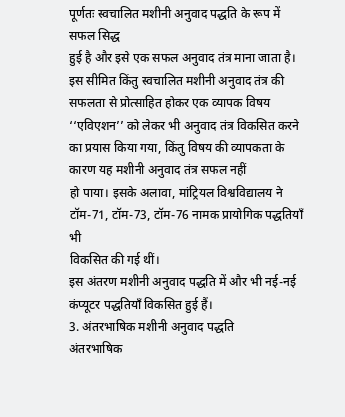पूर्णतः स्वचालित मशीनी अनुवाद पद्धति के रूप में सफल सिद्ध
हुई है और इसे एक सफल अनुवाद तंत्र माना जाता है। इस सीमित किंतु स्वचालित मशीनी अनुवाद तंत्र की
सफलता से प्रोत्साहित होकर एक व्यापक विषय ‘‘एविएशन’’ को लेकर भी अनुवाद तंत्र विकसित करने का प्रयास किया गया, किंतु विषय की व्यापकता के कारण यह मशीनी अनुवाद तंत्र सफल नहीं
हो पाया। इसके अलावा, मांट्रियल विश्वविद्यालय ने टॉम-71, टॉम-73, टॉम-76 नामक प्रायोगिक पद्धतियाँ भी
विकसित की गई थीं।
इस अंतरण मशीनी अनुवाद पद्धति में और भी नई-नई कंप्यूटर पद्धतियाँ विकसित हुई हैं।
3. अंतरभाषिक मशीनी अनुवाद पद्धति
अंतरभाषिक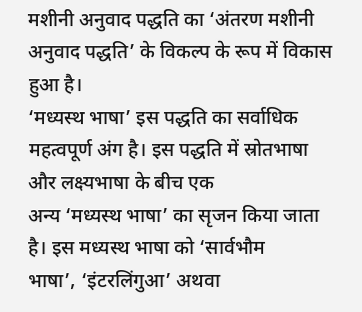मशीनी अनुवाद पद्धति का ‘अंतरण मशीनी अनुवाद पद्धति’ के विकल्प के रूप में विकास हुआ है।
‘मध्यस्थ भाषा’ इस पद्धति का सर्वाधिक महत्वपूर्ण अंग है। इस पद्धति में स्रोतभाषा और लक्ष्यभाषा के बीच एक
अन्य ‘मध्यस्थ भाषा’ का सृजन किया जाता है। इस मध्यस्थ भाषा को ‘सार्वभौम
भाषा’, ‘इंटरलिंगुआ’ अथवा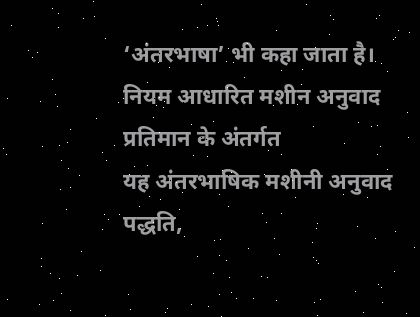‘अंतरभाषा’ भी कहा जाता है। नियम आधारित मशीन अनुवाद प्रतिमान के अंतर्गत
यह अंतरभाषिक मशीनी अनुवाद पद्धति,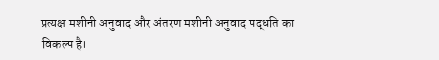प्रत्यक्ष मशीनी अनुवाद और अंतरण मशीनी अनुवाद पद्धति का
विकल्प है।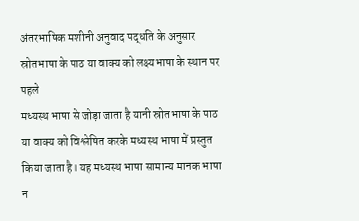अंतरभाषिक मशीनी अनुवाद पद्धति के अनुसार स्रोतभाषा के पाठ या वाक्य को लक्ष्यभाषा के स्थान पर पहले
मध्यस्थ भाषा से जोड़ा जाता है यानी स्रोतभाषा के पाठ या वाक्य को विश्लेषित करके मध्यस्थ भाषा में प्रस्तुत
किया जाता है। यह मध्यस्थ भाषा सामान्य मानक भाषा न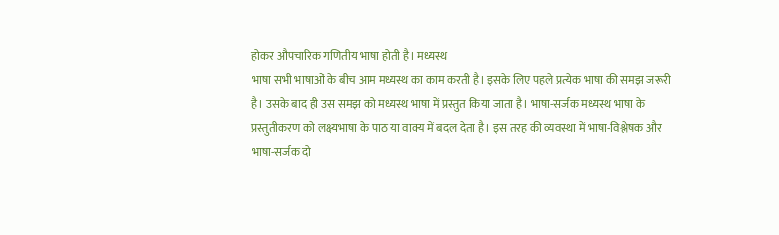होकर औपचारिक गणितीय भाषा होती है। मध्यस्थ
भाषा सभी भाषाओं के बीच आम मध्यस्थ का काम करती है। इसके लिए पहले प्रत्येक भाषा की समझ जरूरी
है। उसके बाद ही उस समझ को मध्यस्थ भाषा में प्रस्तुत किया जाता है। भाषा-सर्जक मध्यस्थ भाषा के
प्रस्तुतीकरण को लक्ष्यभाषा के पाठ या वाक्य में बदल देता है। इस तरह की व्यवस्था में भाषा-विश्लेषक और
भाषा-सर्जक दो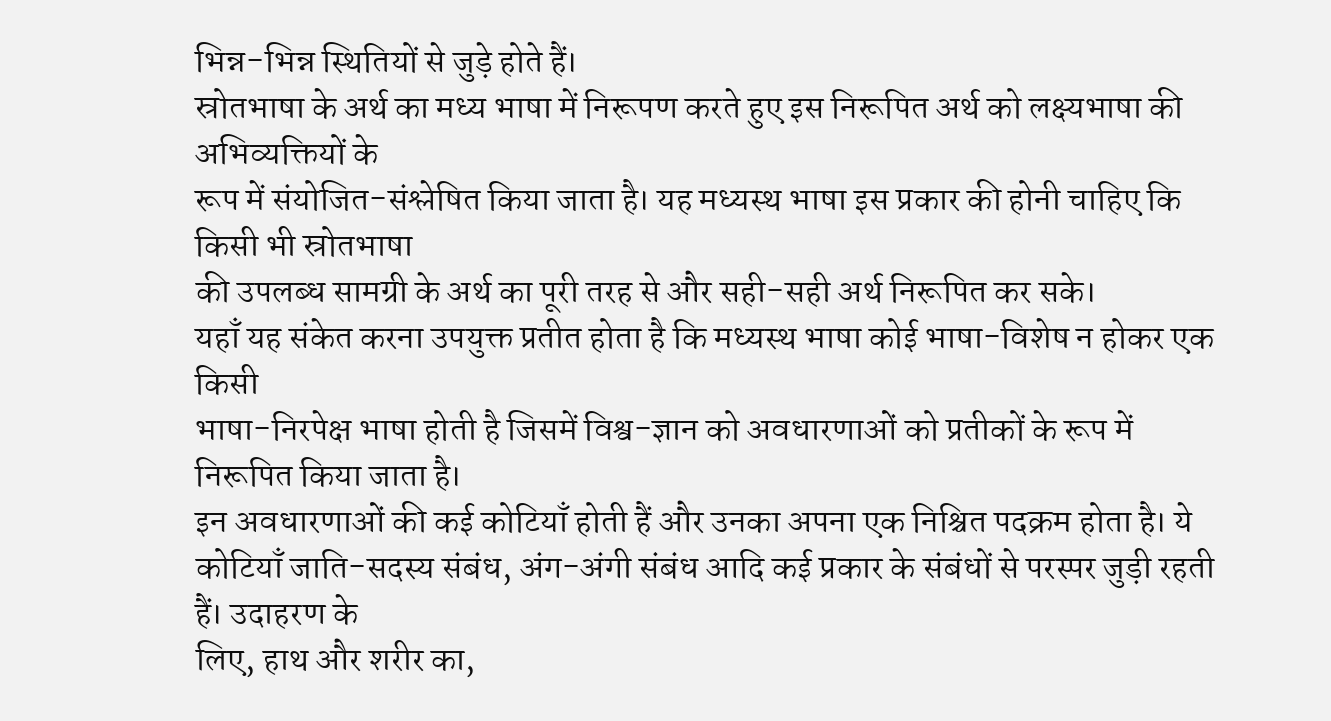भिन्न-भिन्न स्थितियों से जुड़े होते हैं।
स्रोतभाषा के अर्थ का मध्य भाषा में निरूपण करते हुए इस निरूपित अर्थ को लक्ष्यभाषा की अभिव्यक्तियों के
रूप में संयोजित-संश्लेषित किया जाता है। यह मध्यस्थ भाषा इस प्रकार की होनी चाहिए कि किसी भी स्रोतभाषा
की उपलब्ध सामग्री के अर्थ का पूरी तरह से और सही-सही अर्थ निरूपित कर सके।
यहाँ यह संकेत करना उपयुक्त प्रतीत होता है कि मध्यस्थ भाषा कोई भाषा-विशेष न होकर एक किसी
भाषा-निरपेक्ष भाषा होती है जिसमें विश्व-ज्ञान को अवधारणाओं को प्रतीकों के रूप में निरूपित किया जाता है।
इन अवधारणाओं की कई कोटियाँ होती हैं और उनका अपना एक निश्चित पदक्रम होता है। ये
कोटियाँ जाति-सदस्य संबंध, अंग-अंगी संबंध आदि कई प्रकार के संबंधों से परस्पर जुड़ी रहती हैं। उदाहरण के
लिए, हाथ और शरीर का,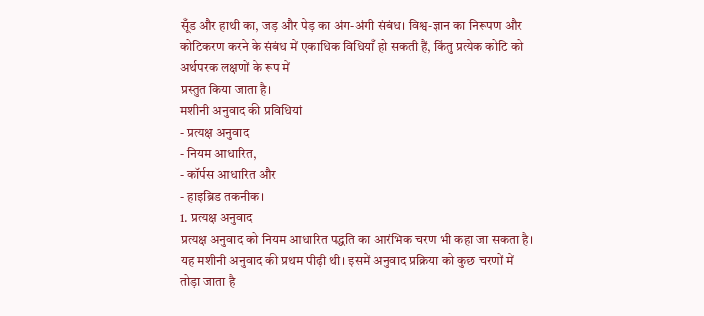सूँड और हाथी का, जड़ और पेड़ का अंग-अंगी संबंध। विश्व-ज्ञान का निरूपण और
कोटिकरण करने के संबंध में एकाधिक विधियाँ हो सकती हैं, किंतु प्रत्येक कोटि को अर्थपरक लक्षणों के रूप में
प्रस्तुत किया जाता है।
मशीनी अनुवाद की प्रविधियां
- प्रत्यक्ष अनुवाद
- नियम आधारित,
- कॉर्पस आधारित और
- हाइब्रिड तकनीक।
1. प्रत्यक्ष अनुवाद
प्रत्यक्ष अनुवाद को नियम आधारित पद्धति का आरंभिक चरण भी कहा जा सकता है। यह मशीनी अनुवाद की प्रथम पीढ़ी थी। इसमें अनुवाद प्रक्रिया को कुछ चरणों में तोड़ा जाता है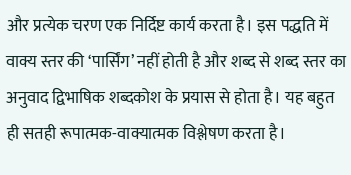और प्रत्येक चरण एक निर्दिष्ट कार्य करता है। इस पद्धति में वाक्य स्तर की ‘पार्सिंग’ नहीं होती है और शब्द से शब्द स्तर का अनुवाद द्विभाषिक शब्दकोश के प्रयास से होता है। यह बहुत ही सतही रूपात्मक-वाक्यात्मक विश्लेषण करता है।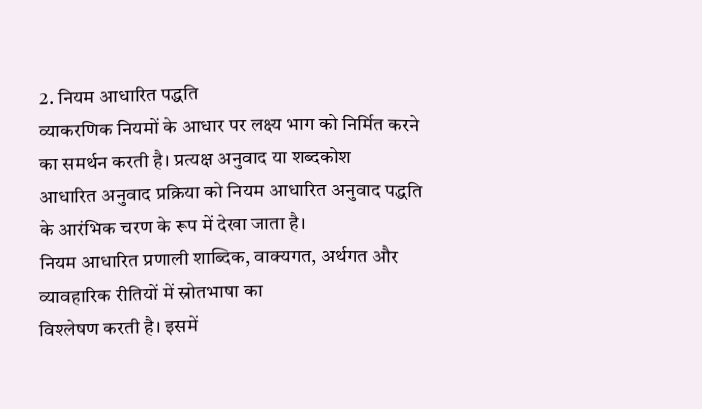2. नियम आधारित पद्धति
व्याकरणिक नियमों के आधार पर लक्ष्य भाग को निर्मित करने का समर्थन करती है। प्रत्यक्ष अनुवाद या शब्दकोश
आधारित अनुवाद प्रक्रिया को नियम आधारित अनुवाद पद्धति के आरंभिक चरण के रूप में देखा जाता है।
नियम आधारित प्रणाली शाब्दिक, वाक्यगत, अर्थगत और व्यावहारिक रीतियों में स्रोतभाषा का
विश्लेषण करती है। इसमें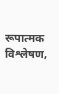रूपात्मक विश्लेषण,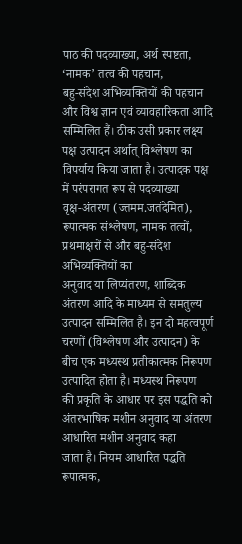पाठ की पदव्याख्या, अर्थ स्पष्टता, ‘नामक’ तत्व की पहचान,
बहु-संदेश अभिव्यक्तियों की पहचान और विश्व ज्ञान एवं व्यावहारिकता आदि सम्मिलित हैं। ठीक उसी प्रकार लक्ष्य
पक्ष उत्पादन अर्थात् विश्लेषण का विपर्याय किया जाता है। उत्पादक पक्ष में परंपरागत रूप से पदव्याख्या
वृक्ष-अंतरण (ज्तमम.जतंदेमित), रूपात्मक संश्लेषण, नामक तत्वों, प्रथमाक्षरों से और बहु-संदेश अभिव्यक्तियों का
अनुवाद या लिप्यंतरण, शाब्दिक अंतरण आदि के माध्यम से समतुल्य उत्पादन सम्मिलित है। इन दो महत्वपूर्ण
चरणों (विश्लेषण और उत्पादन) के बीच एक मध्यस्थ प्रतीकात्मक निरूपण उत्पादित होता है। मध्यस्थ निरूपण
की प्रकृति के आधार पर इस पद्धति को अंतरभाषिक मशीन अनुवाद या अंतरण आधारित मशीन अनुवाद कहा
जाता है। नियम आधारित पद्धति रूपात्मक,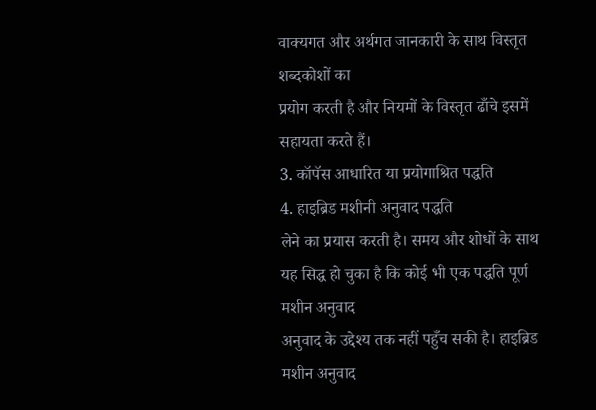वाक्यगत और अर्थगत जानकारी के साथ विस्तृत शब्दकोशों का
प्रयोग करती है और नियमों के विस्तृत ढाँचे इसमें सहायता करते हैं।
3. कॉपॅस आधारित या प्रयोगाश्रित पद्धति
4. हाइब्रिड मशीनी अनुवाद पद्धति
लेने का प्रयास करती है। समय और शोधों के साथ यह सिद्ध हो चुका है कि कोई भी एक पद्धति पूर्ण मशीन अनुवाद
अनुवाद के उद्देश्य तक नहीं पहुँच सकी है। हाइब्रिड मशीन अनुवाद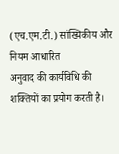(एच.एम.टी.) सांख्यिकीय और नियम आधारित
अनुवाद की कार्यविधि की शक्तियों का प्रयोग करती है।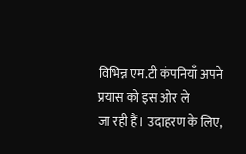विभिन्न एम.टी कंपनियाँ अपने प्रयास को इस ओर ले
जा रही हैं। उदाहरण के लिए,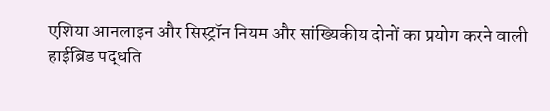एशिया आनलाइन और सिस्ट्रॉन नियम और सांख्यिकीय दोनों का प्रयोग करने वाली
हाईब्रिड पद्धति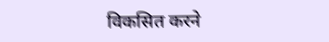विकसित करने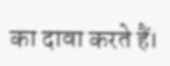का दावा करते हैं।